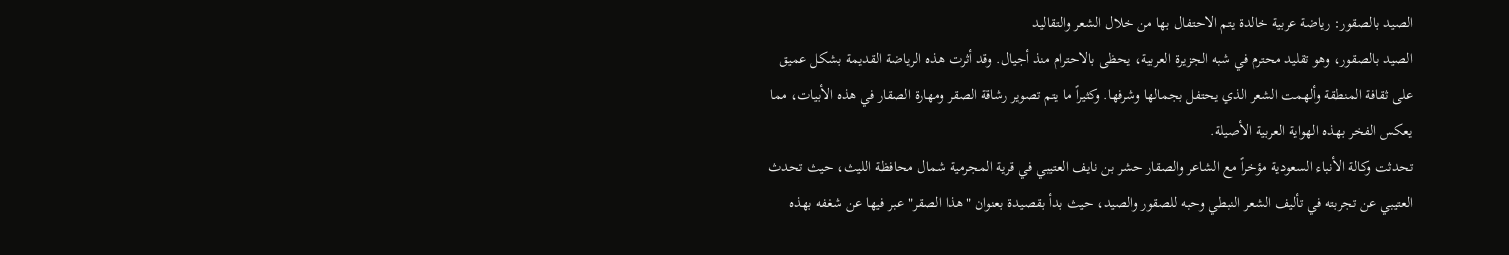الصيد بالصقور: رياضة عربية خالدة يتم الاحتفال بها من خلال الشعر والتقاليد
الصيد بالصقور، وهو تقليد محترم في شبه الجزيرة العربية، يحظى بالاحترام منذ أجيال. وقد أثرت هذه الرياضة القديمة بشكل عميق على ثقافة المنطقة وألهمت الشعر الذي يحتفل بجمالها وشرفها. وكثيراً ما يتم تصوير رشاقة الصقر ومهارة الصقار في هذه الأبيات، مما يعكس الفخر بهذه الهواية العربية الأصيلة.
تحدثت وكالة الأنباء السعودية مؤخراً مع الشاعر والصقار حشر بن نايف العتيبي في قرية المجرمية شمال محافظة الليث، حيث تحدث العتيبي عن تجربته في تأليف الشعر النبطي وحبه للصقور والصيد، حيث بدأ بقصيدة بعنوان "هذا الصقر" عبر فيها عن شغفه بهذه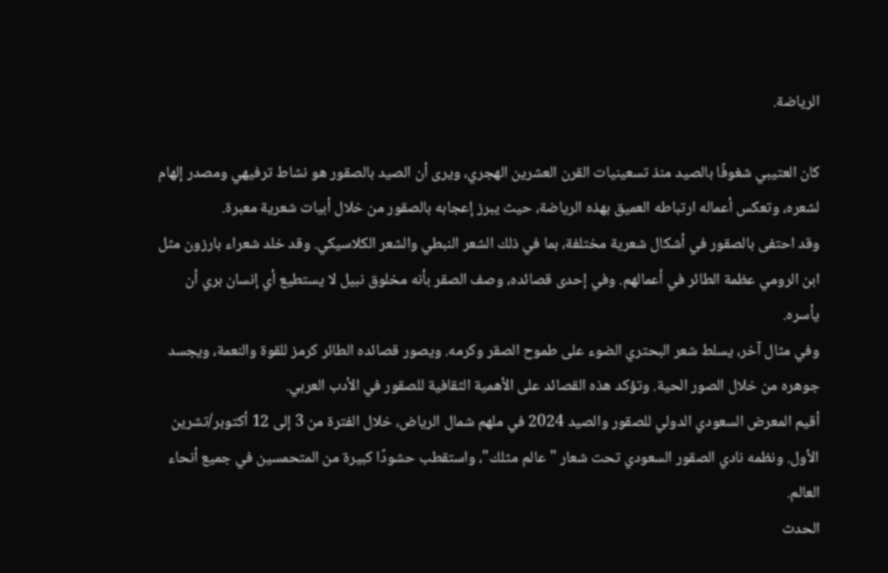الرياضة.

كان العتيبي شغوفًا بالصيد منذ تسعينيات القرن العشرين الهجري، ويرى أن الصيد بالصقور هو نشاط ترفيهي ومصدر إلهام لشعره، وتعكس أعماله ارتباطه العميق بهذه الرياضة، حيث يبرز إعجابه بالصقور من خلال أبيات شعرية معبرة.
وقد احتفى بالصقور في أشكال شعرية مختلفة، بما في ذلك الشعر النبطي والشعر الكلاسيكي. وقد خلد شعراء بارزون مثل ابن الرومي عظمة الطائر في أعمالهم. وفي إحدى قصائده، وصف الصقر بأنه مخلوق نبيل لا يستطيع أي إنسان بري أن يأسره.
وفي مثال آخر، يسلط شعر البحتري الضوء على طموح الصقر وكرمه. ويصور قصائده الطائر كرمز للقوة والنعمة، ويجسد جوهره من خلال الصور الحية. وتؤكد هذه القصائد على الأهمية الثقافية للصقور في الأدب العربي.
أقيم المعرض السعودي الدولي للصقور والصيد 2024 في ملهم شمال الرياض، خلال الفترة من 3 إلى 12 أكتوبر/تشرين الأول. ونظمه نادي الصقور السعودي تحت شعار "عالم مثلك"، واستقطب حشودًا كبيرة من المتحمسين في جميع أنحاء العالم.
الحدث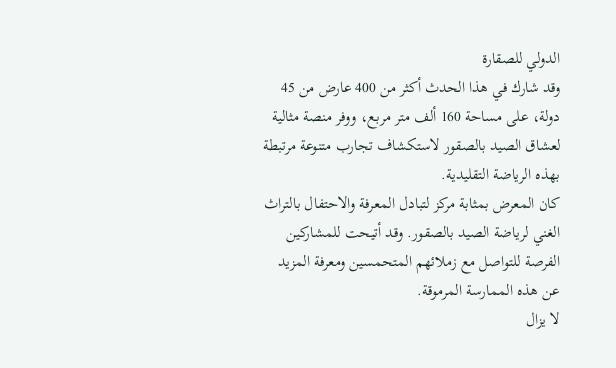الدولي للصقارة
وقد شارك في هذا الحدث أكثر من 400 عارض من 45 دولة، على مساحة 160 ألف متر مربع، ووفر منصة مثالية لعشاق الصيد بالصقور لاستكشاف تجارب متنوعة مرتبطة بهذه الرياضة التقليدية.
كان المعرض بمثابة مركز لتبادل المعرفة والاحتفال بالتراث الغني لرياضة الصيد بالصقور. وقد أتيحت للمشاركين الفرصة للتواصل مع زملائهم المتحمسين ومعرفة المزيد عن هذه الممارسة المرموقة.
لا يزال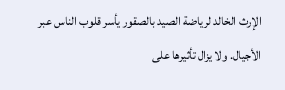الإرث الخالد لرياضة الصيد بالصقور يأسر قلوب الناس عبر الأجيال. ولا يزال تأثيرها على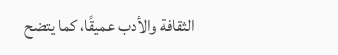الثقافة والأدب عميقًا، كما يتضح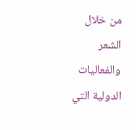من خلال الشعر والفعاليات الدولية التي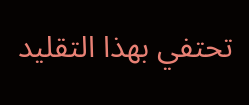تحتفي بهذا التقليد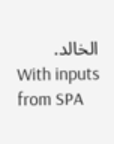الخالد.
With inputs from SPA